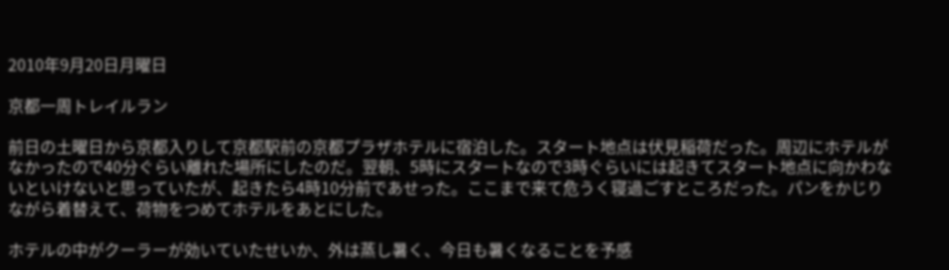2010年9月20日月曜日

京都一周トレイルラン

前日の土曜日から京都入りして京都駅前の京都プラザホテルに宿泊した。スタート地点は伏見稲荷だった。周辺にホテルがなかったので40分ぐらい離れた場所にしたのだ。翌朝、5時にスタートなので3時ぐらいには起きてスタート地点に向かわないといけないと思っていたが、起きたら4時10分前であせった。ここまで来て危うく寝過ごすところだった。パンをかじりながら着替えて、荷物をつめてホテルをあとにした。

ホテルの中がクーラーが効いていたせいか、外は蒸し暑く、今日も暑くなることを予感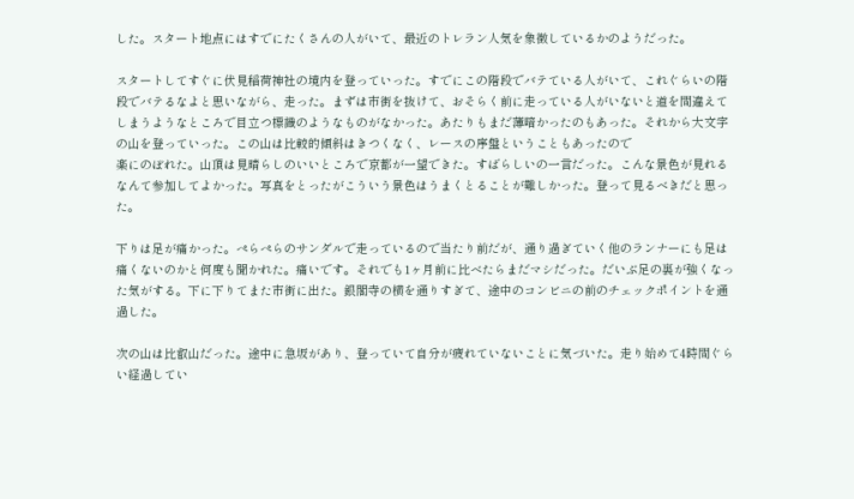した。スタート地点にはすでにたくさんの人がいて、最近のトレラン人気を象徴しているかのようだった。

スタートしてすぐに伏見稲荷神社の境内を登っていった。すでにこの階段でバテている人がいて、これぐらいの階段でバテるなよと思いながら、走った。まずは市街を抜けて、おそらく前に走っている人がいないと道を間違えてしまうようなところで目立つ標識のようなものがなかった。あたりもまだ薄暗かったのもあった。それから大文字の山を登っていった。この山は比較的傾斜はきつくなく、レースの序盤ということもあったので
楽にのぼれた。山頂は見晴らしのいいところで京都が一望できた。すばらしいの一言だった。こんな景色が見れるなんて参加してよかった。写真をとったがこういう景色はうまくとることが難しかった。登って見るべきだと思った。

下りは足が痛かった。ぺらぺらのサンダルで走っているので当たり前だが、通り過ぎていく他のランナーにも足は痛くないのかと何度も聞かれた。痛いです。それでも1ヶ月前に比べたらまだマシだった。だいぶ足の裏が強くなった気がする。下に下りてまた市街に出た。銀閣寺の横を通りすぎて、途中のコンビニの前のチェックポイントを通過した。

次の山は比叡山だった。途中に急坂があり、登っていて自分が疲れていないことに気づいた。走り始めて4時間ぐらい経過してい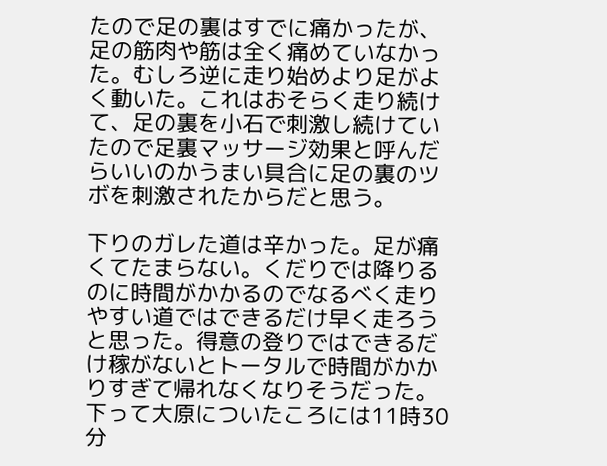たので足の裏はすでに痛かったが、足の筋肉や筋は全く痛めていなかった。むしろ逆に走り始めより足がよく動いた。これはおそらく走り続けて、足の裏を小石で刺激し続けていたので足裏マッサージ効果と呼んだらいいのかうまい具合に足の裏のツボを刺激されたからだと思う。

下りのガレた道は辛かった。足が痛くてたまらない。くだりでは降りるのに時間がかかるのでなるべく走りやすい道ではできるだけ早く走ろうと思った。得意の登りではできるだけ稼がないとトータルで時間がかかりすぎて帰れなくなりそうだった。下って大原についたころには11時30分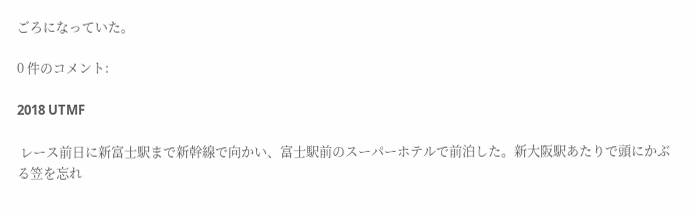ごろになっていた。

0 件のコメント:

2018 UTMF

 レース前日に新富士駅まで新幹線で向かい、富士駅前のスーパーホテルで前泊した。新大阪駅あたりで頭にかぶる笠を忘れ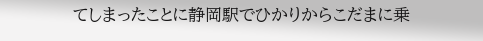てしまったことに静岡駅でひかりからこだまに乗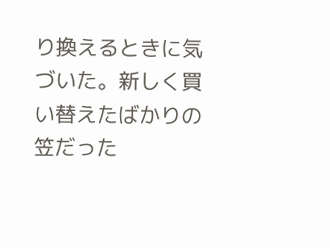り換えるときに気づいた。新しく買い替えたばかりの笠だった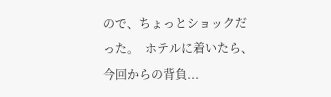ので、ちょっとショックだった。  ホテルに着いたら、今回からの背負...